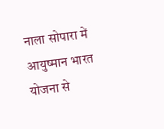नाला सोपारा में आयुष्मान भारत योजना से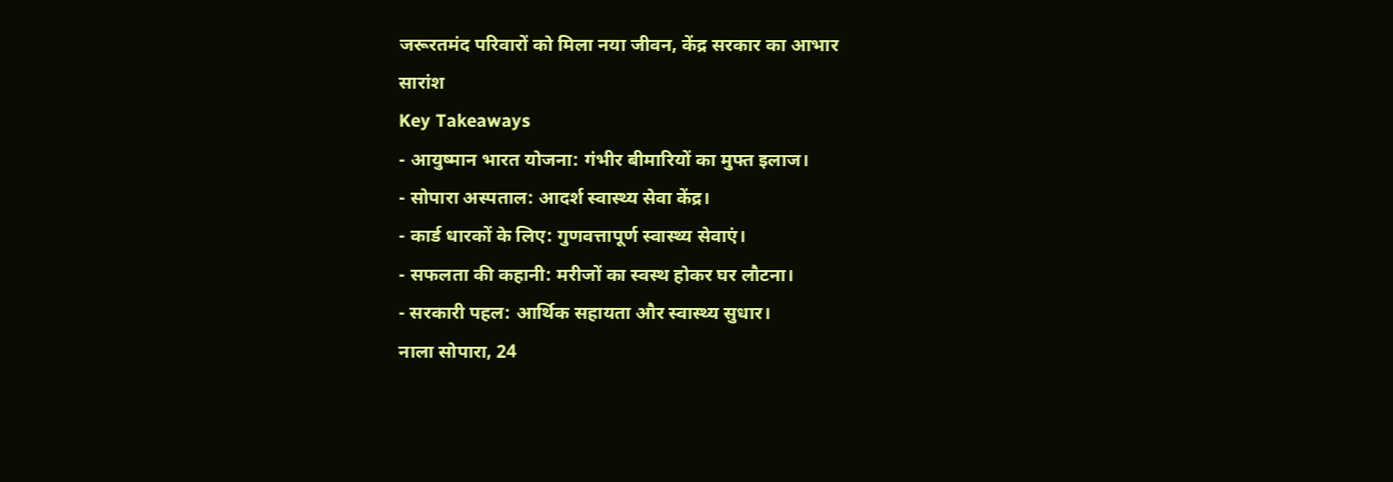जरूरतमंद परिवारों को मिला नया जीवन, केंद्र सरकार का आभार
सारांश
Key Takeaways
- आयुष्मान भारत योजना: गंभीर बीमारियों का मुफ्त इलाज।
- सोपारा अस्पताल: आदर्श स्वास्थ्य सेवा केंद्र।
- कार्ड धारकों के लिए: गुणवत्तापूर्ण स्वास्थ्य सेवाएं।
- सफलता की कहानी: मरीजों का स्वस्थ होकर घर लौटना।
- सरकारी पहल: आर्थिक सहायता और स्वास्थ्य सुधार।
नाला सोपारा, 24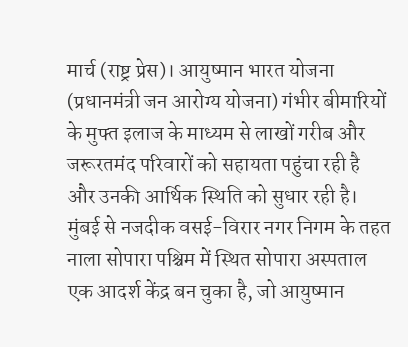मार्च (राष्ट्र प्रेस)। आयुष्मान भारत योजना (प्रधानमंत्री जन आरोग्य योजना) गंभीर बीमारियों के मुफ्त इलाज के माध्यम से लाखों गरीब और जरूरतमंद परिवारों को सहायता पहुंचा रही है और उनकी आर्थिक स्थिति को सुधार रही है। मुंबई से नजदीक वसई-विरार नगर निगम के तहत नाला सोपारा पश्चिम में स्थित सोपारा अस्पताल एक आदर्श केंद्र बन चुका है, जो आयुष्मान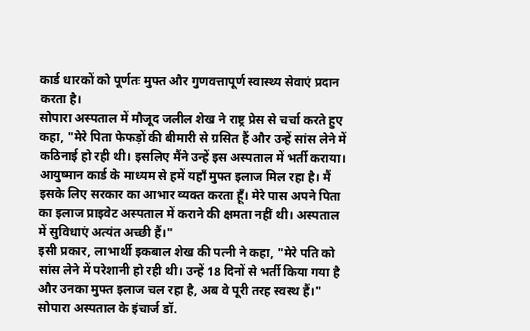कार्ड धारकों को पूर्णतः मुफ्त और गुणवत्तापूर्ण स्वास्थ्य सेवाएं प्रदान करता है।
सोपारा अस्पताल में मौजूद जलील शेख ने राष्ट्र प्रेस से चर्चा करते हुए कहा, "मेरे पिता फेफड़ों की बीमारी से ग्रसित हैं और उन्हें सांस लेने में कठिनाई हो रही थी। इसलिए मैंने उन्हें इस अस्पताल में भर्ती कराया। आयुष्मान कार्ड के माध्यम से हमें यहाँ मुफ्त इलाज मिल रहा है। मैं इसके लिए सरकार का आभार व्यक्त करता हूँ। मेरे पास अपने पिता का इलाज प्राइवेट अस्पताल में कराने की क्षमता नहीं थी। अस्पताल में सुविधाएं अत्यंत अच्छी हैं।"
इसी प्रकार, लाभार्थी इकबाल शेख की पत्नी ने कहा, "मेरे पति को सांस लेने में परेशानी हो रही थी। उन्हें 18 दिनों से भर्ती किया गया है और उनका मुफ्त इलाज चल रहा है, अब वे पूरी तरह स्वस्थ हैं।"
सोपारा अस्पताल के इंचार्ज डॉ.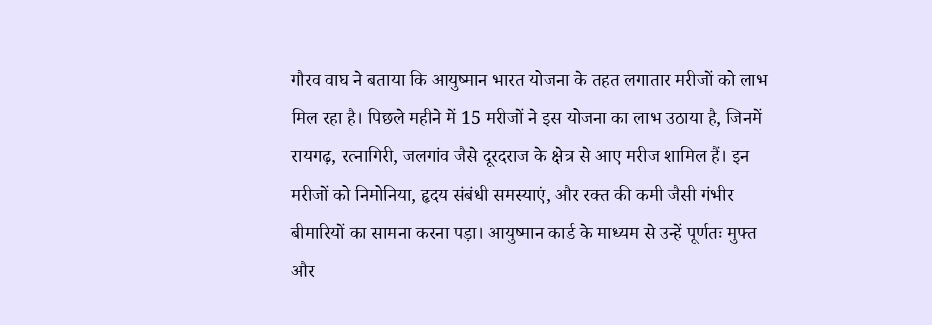गौरव वाघ ने बताया कि आयुष्मान भारत योजना के तहत लगातार मरीजों को लाभ मिल रहा है। पिछले महीने में 15 मरीजों ने इस योजना का लाभ उठाया है, जिनमें रायगढ़, रत्नागिरी, जलगांव जैसे दूरदराज के क्षेत्र से आए मरीज शामिल हैं। इन मरीजों को निमोनिया, हृदय संबंधी समस्याएं, और रक्त की कमी जैसी गंभीर बीमारियों का सामना करना पड़ा। आयुष्मान कार्ड के माध्यम से उन्हें पूर्णतः मुफ्त और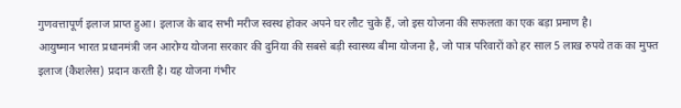गुणवत्तापूर्ण इलाज प्राप्त हुआ। इलाज के बाद सभी मरीज स्वस्थ होकर अपने घर लौट चुके हैं, जो इस योजना की सफलता का एक बड़ा प्रमाण है।
आयुष्मान भारत प्रधानमंत्री जन आरोग्य योजना सरकार की दुनिया की सबसे बड़ी स्वास्थ्य बीमा योजना है, जो पात्र परिवारों को हर साल 5 लाख रुपये तक का मुफ्त इलाज (कैशलेस) प्रदान करती है। यह योजना गंभीर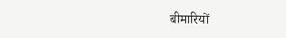बीमारियों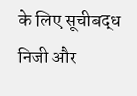के लिए सूचीबद्ध निजी और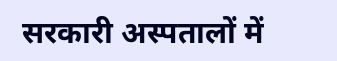सरकारी अस्पतालों में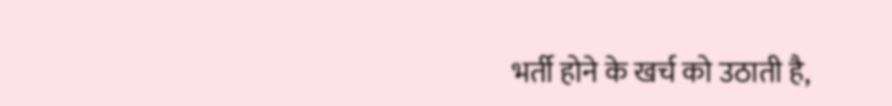भर्ती होने के खर्च को उठाती है,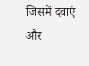जिसमें दवाएं और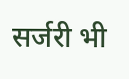सर्जरी भी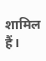शामिल हैं।